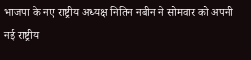भाजपा के नए राष्ट्रीय अध्यक्ष नितिन नबीन ने सोमवार को अपनी नई राष्ट्रीय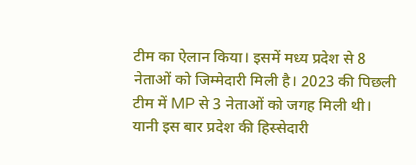टीम का ऐलान किया। इसमें मध्य प्रदेश से 8 नेताओं को जिम्मेदारी मिली है। 2023 की पिछली टीम में MP से 3 नेताओं को जगह मिली थी। यानी इस बार प्रदेश की हिस्सेदारी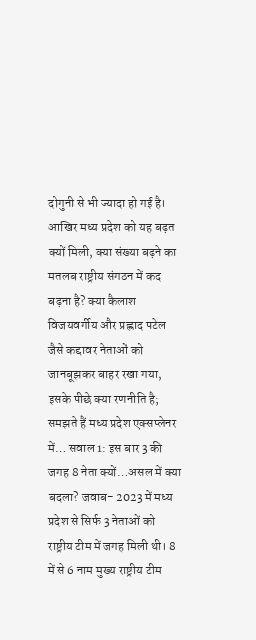दोगुनी से भी ज्यादा हो गई है। आखिर मध्य प्रदेश को यह बढ़त क्यों मिली, क्या संख्या बढ़ने का मतलब राष्ट्रीय संगठन में कद बढ़ना है? क्या कैलाश विजयवर्गीय और प्रह्लाद पटेल जैसे कद्दावर नेताओं को जानबूझकर बाहर रखा गया, इसके पीछे क्या रणनीति है; समझते हैं मध्य प्रदेश एक्सप्लेनर में… सवाल 1: इस बार 3 की जगह 8 नेता क्यों…असल में क्या बदला? जवाब- 2023 में मध्य प्रदेश से सिर्फ 3 नेताओं को राष्ट्रीय टीम में जगह मिली थी। 8 में से 6 नाम मुख्य राष्ट्रीय टीम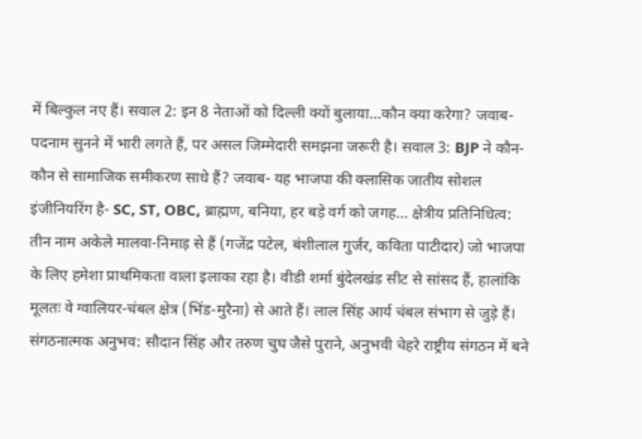में बिल्कुल नए हैं। सवाल 2: इन 8 नेताओं को दिल्ली क्यों बुलाया…कौन क्या करेगा? जवाब- पदनाम सुनने में भारी लगते हैं, पर असल जिम्मेदारी समझना जरूरी है। सवाल 3: BJP ने कौन-कौन से सामाजिक समीकरण साधे हैं? जवाब- यह भाजपा की क्लासिक जातीय सोशल इंजीनियरिंग है- SC, ST, OBC, ब्राह्मण, बनिया, हर बड़े वर्ग को जगह… क्षेत्रीय प्रतिनिधित्व: तीन नाम अकेले मालवा-निमाड़ से हैं (गजेंद्र पटेल, बंशीलाल गुर्जर, कविता पाटीदार) जो भाजपा के लिए हमेशा प्राथमिकता वाला इलाका रहा है। वीडी शर्मा बुंदेलखंड सीट से सांसद हैं, हालांकि मूलतः वे ग्वालियर-चंबल क्षेत्र (भिंड-मुरैना) से आते हैं। लाल सिंह आर्य चंबल संभाग से जुड़े हैं। संगठनात्मक अनुभव: सौदान सिंह और तरुण चुघ जैसे पुराने, अनुभवी चेहरे राष्ट्रीय संगठन में बने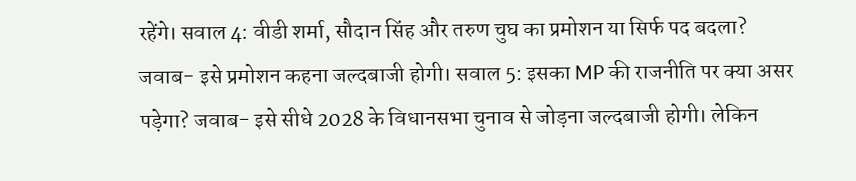रहेंगे। सवाल 4: वीडी शर्मा, सौदान सिंह और तरुण चुघ का प्रमोशन या सिर्फ पद बदला? जवाब- इसे प्रमोशन कहना जल्दबाजी होगी। सवाल 5: इसका MP की राजनीति पर क्या असर पड़ेगा? जवाब- इसे सीधे 2028 के विधानसभा चुनाव से जोड़ना जल्दबाजी होगी। लेकिन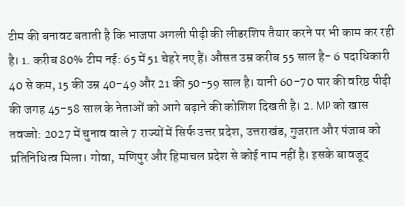टीम की बनावट बताती है कि भाजपा अगली पीढ़ी की लीडरशिप तैयार करने पर भी काम कर रही है। 1. करीब 80% टीम नई: 65 में 51 चेहरे नए हैं। औसत उम्र करीब 55 साल है- 6 पदाधिकारी 40 से कम, 15 की उम्र 40-49 और 21 की 50-59 साल है। यानी 60-70 पार की वरिष्ठ पीढ़ी की जगह 45-58 साल के नेताओं को आगे बढ़ाने की कोशिश दिखती है। 2. MP को खास तवज्जो: 2027 में चुनाव वाले 7 राज्यों में सिर्फ उत्तर प्रदेश, उत्तराखंड, गुजरात और पंजाब को प्रतिनिधित्व मिला। गोवा, मणिपुर और हिमाचल प्रदेश से कोई नाम नहीं है। इसके बावजूद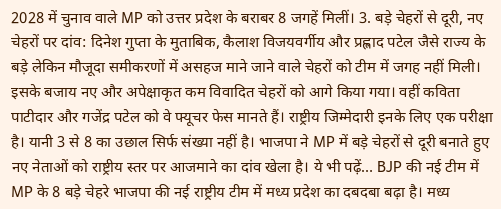2028 में चुनाव वाले MP को उत्तर प्रदेश के बराबर 8 जगहें मिलीं। 3. बड़े चेहरों से दूरी, नए चेहरों पर दांव: दिनेश गुप्ता के मुताबिक, कैलाश विजयवर्गीय और प्रह्लाद पटेल जैसे राज्य के बड़े लेकिन मौजूदा समीकरणों में असहज माने जाने वाले चेहरों को टीम में जगह नहीं मिली। इसके बजाय नए और अपेक्षाकृत कम विवादित चेहरों को आगे किया गया। वहीं कविता पाटीदार और गजेंद्र पटेल को वे फ्यूचर फेस मानते हैं। राष्ट्रीय जिम्मेदारी इनके लिए एक परीक्षा है। यानी 3 से 8 का उछाल सिर्फ संख्या नहीं है। भाजपा ने MP में बड़े चेहरों से दूरी बनाते हुए नए नेताओं को राष्ट्रीय स्तर पर आजमाने का दांव खेला है। ये भी पढ़ें… BJP की नई टीम में MP के 8 बड़े चेहरे भाजपा की नई राष्ट्रीय टीम में मध्य प्रदेश का दबदबा बढ़ा है। मध्य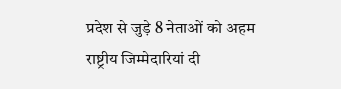प्रदेश से जुड़े 8 नेताओं को अहम राष्ट्रीय जिम्मेदारियां दी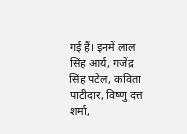गई हैं। इनमें लाल सिंह आर्य, गजेंद्र सिंह पटेल, कविता पाटीदार, विष्णु दत्त शर्मा,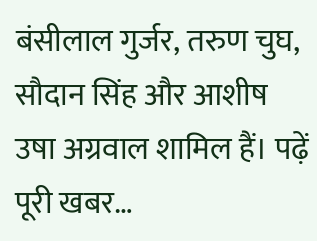बंसीलाल गुर्जर, तरुण चुघ, सौदान सिंह और आशीष उषा अग्रवाल शामिल हैं। पढ़ें पूरी खबर…